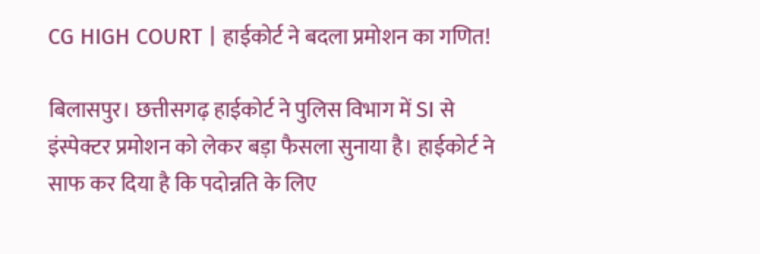CG HIGH COURT | हाईकोर्ट ने बदला प्रमोशन का गणित!

बिलासपुर। छत्तीसगढ़ हाईकोर्ट ने पुलिस विभाग में SI से इंस्पेक्टर प्रमोशन को लेकर बड़ा फैसला सुनाया है। हाईकोर्ट ने साफ कर दिया है कि पदोन्नति के लिए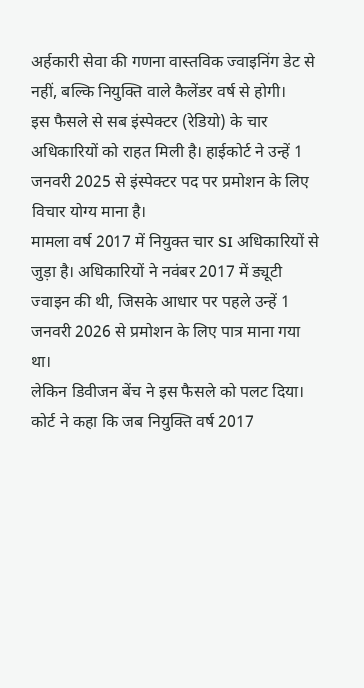अर्हकारी सेवा की गणना वास्तविक ज्वाइनिंग डेट से नहीं, बल्कि नियुक्ति वाले कैलेंडर वर्ष से होगी।
इस फैसले से सब इंस्पेक्टर (रेडियो) के चार अधिकारियों को राहत मिली है। हाईकोर्ट ने उन्हें 1 जनवरी 2025 से इंस्पेक्टर पद पर प्रमोशन के लिए विचार योग्य माना है।
मामला वर्ष 2017 में नियुक्त चार SI अधिकारियों से जुड़ा है। अधिकारियों ने नवंबर 2017 में ड्यूटी ज्वाइन की थी, जिसके आधार पर पहले उन्हें 1 जनवरी 2026 से प्रमोशन के लिए पात्र माना गया था।
लेकिन डिवीजन बेंच ने इस फैसले को पलट दिया। कोर्ट ने कहा कि जब नियुक्ति वर्ष 2017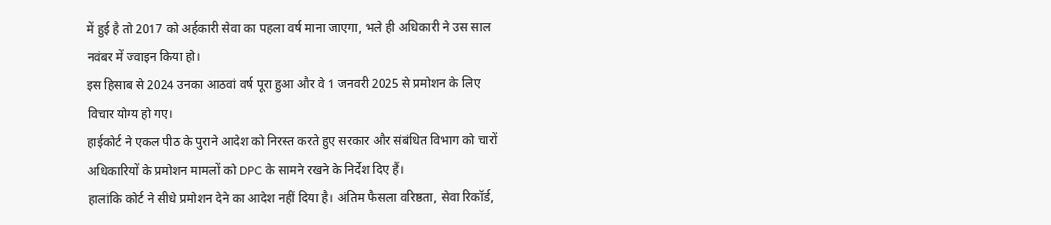में हुई है तो 2017 को अर्हकारी सेवा का पहला वर्ष माना जाएगा, भले ही अधिकारी ने उस साल नवंबर में ज्वाइन किया हो।
इस हिसाब से 2024 उनका आठवां वर्ष पूरा हुआ और वे 1 जनवरी 2025 से प्रमोशन के लिए विचार योग्य हो गए।
हाईकोर्ट ने एकल पीठ के पुराने आदेश को निरस्त करते हुए सरकार और संबंधित विभाग को चारों अधिकारियों के प्रमोशन मामलों को DPC के सामने रखने के निर्देश दिए हैं।
हालांकि कोर्ट ने सीधे प्रमोशन देने का आदेश नहीं दिया है। अंतिम फैसला वरिष्ठता, सेवा रिकॉर्ड,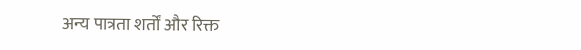अन्य पात्रता शर्तों और रिक्त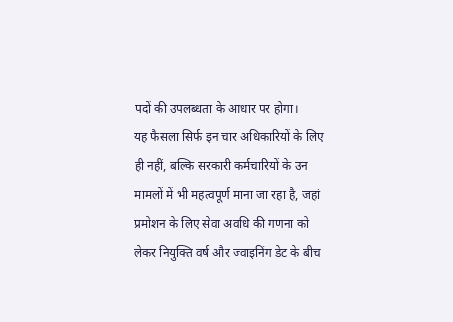पदों की उपलब्धता के आधार पर होगा।
यह फैसला सिर्फ इन चार अधिकारियों के लिए ही नहीं, बल्कि सरकारी कर्मचारियों के उन मामलों में भी महत्वपूर्ण माना जा रहा है, जहां प्रमोशन के लिए सेवा अवधि की गणना को लेकर नियुक्ति वर्ष और ज्वाइनिंग डेट के बीच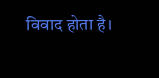विवाद होता है।